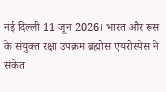नई दिल्ली 11 जून 2026। भारत और रूस के संयुक्त रक्षा उपक्रम ब्रह्मोस एयरोस्पेस ने संकेत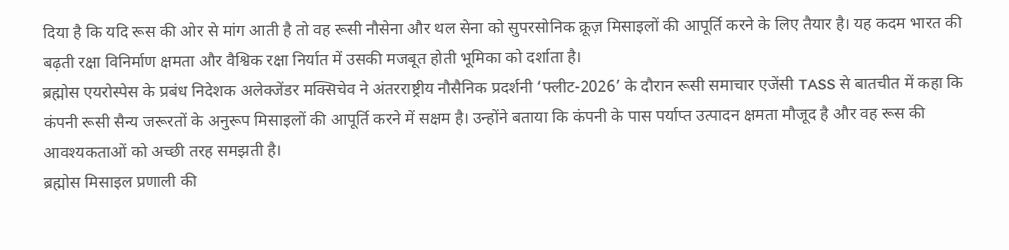दिया है कि यदि रूस की ओर से मांग आती है तो वह रूसी नौसेना और थल सेना को सुपरसोनिक क्रूज़ मिसाइलों की आपूर्ति करने के लिए तैयार है। यह कदम भारत की बढ़ती रक्षा विनिर्माण क्षमता और वैश्विक रक्षा निर्यात में उसकी मजबूत होती भूमिका को दर्शाता है।
ब्रह्मोस एयरोस्पेस के प्रबंध निदेशक अलेक्जेंडर मक्सिचेव ने अंतरराष्ट्रीय नौसैनिक प्रदर्शनी ‘फ्लीट-2026’ के दौरान रूसी समाचार एजेंसी TASS से बातचीत में कहा कि कंपनी रूसी सैन्य जरूरतों के अनुरूप मिसाइलों की आपूर्ति करने में सक्षम है। उन्होंने बताया कि कंपनी के पास पर्याप्त उत्पादन क्षमता मौजूद है और वह रूस की आवश्यकताओं को अच्छी तरह समझती है।
ब्रह्मोस मिसाइल प्रणाली की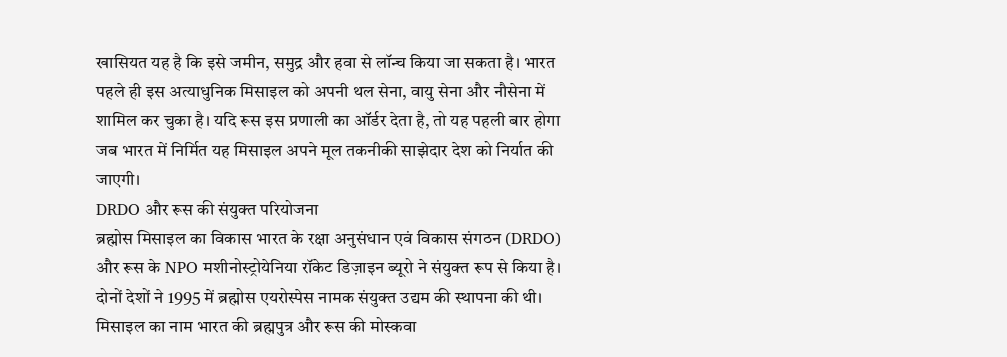खासियत यह है कि इसे जमीन, समुद्र और हवा से लॉन्च किया जा सकता है। भारत पहले ही इस अत्याधुनिक मिसाइल को अपनी थल सेना, वायु सेना और नौसेना में शामिल कर चुका है। यदि रूस इस प्रणाली का ऑर्डर देता है, तो यह पहली बार होगा जब भारत में निर्मित यह मिसाइल अपने मूल तकनीकी साझेदार देश को निर्यात की जाएगी।
DRDO और रूस की संयुक्त परियोजना
ब्रह्मोस मिसाइल का विकास भारत के रक्षा अनुसंधान एवं विकास संगठन (DRDO) और रूस के NPO मशीनोस्ट्रोयेनिया रॉकेट डिज़ाइन ब्यूरो ने संयुक्त रूप से किया है। दोनों देशों ने 1995 में ब्रह्मोस एयरोस्पेस नामक संयुक्त उद्यम की स्थापना की थी। मिसाइल का नाम भारत की ब्रह्मपुत्र और रूस की मोस्कवा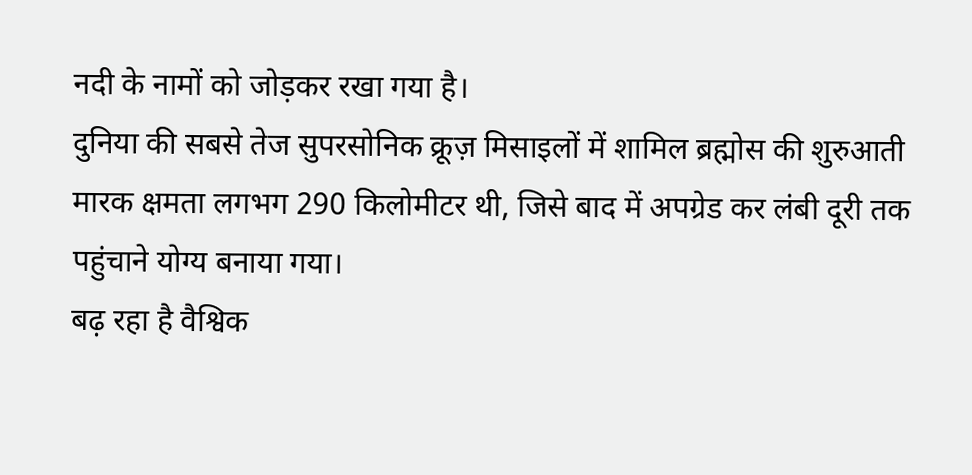नदी के नामों को जोड़कर रखा गया है।
दुनिया की सबसे तेज सुपरसोनिक क्रूज़ मिसाइलों में शामिल ब्रह्मोस की शुरुआती मारक क्षमता लगभग 290 किलोमीटर थी, जिसे बाद में अपग्रेड कर लंबी दूरी तक पहुंचाने योग्य बनाया गया।
बढ़ रहा है वैश्विक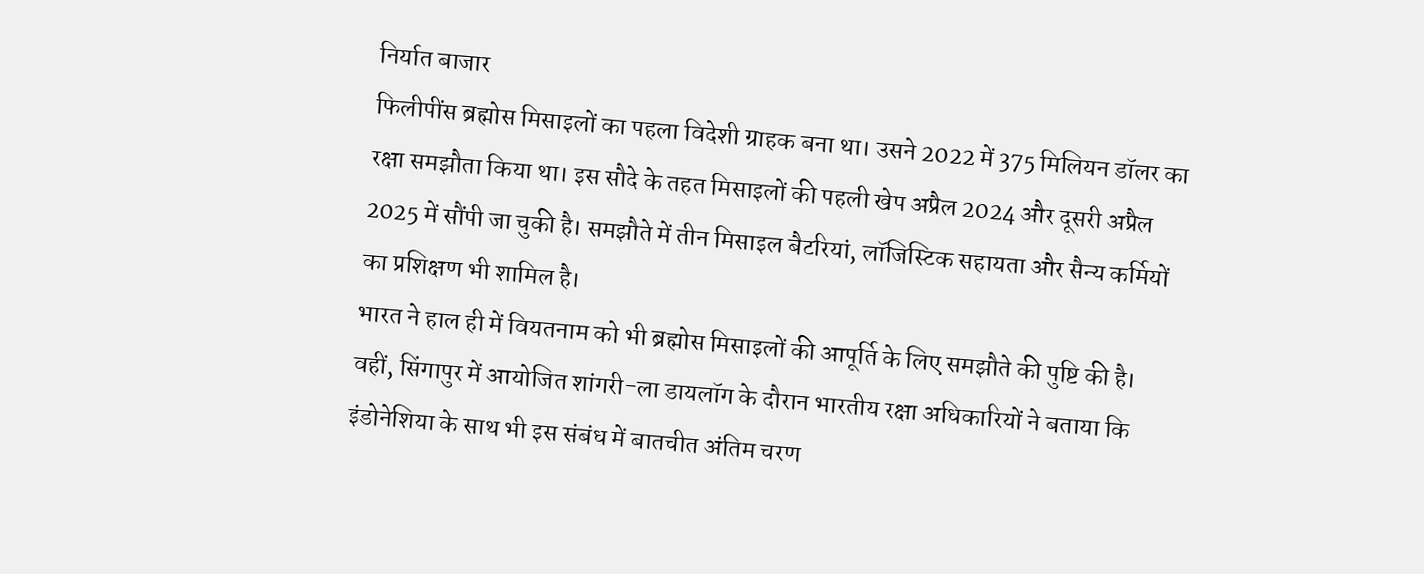निर्यात बाजार
फिलीपींस ब्रह्मोस मिसाइलों का पहला विदेशी ग्राहक बना था। उसने 2022 में 375 मिलियन डॉलर का रक्षा समझौता किया था। इस सौदे के तहत मिसाइलों की पहली खेप अप्रैल 2024 और दूसरी अप्रैल 2025 में सौंपी जा चुकी है। समझौते में तीन मिसाइल बैटरियां, लॉजिस्टिक सहायता और सैन्य कर्मियों का प्रशिक्षण भी शामिल है।
भारत ने हाल ही में वियतनाम को भी ब्रह्मोस मिसाइलों की आपूर्ति के लिए समझौते की पुष्टि की है। वहीं, सिंगापुर में आयोजित शांगरी-ला डायलॉग के दौरान भारतीय रक्षा अधिकारियों ने बताया कि इंडोनेशिया के साथ भी इस संबंध में बातचीत अंतिम चरण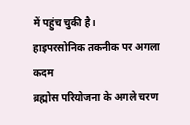में पहुंच चुकी है।
हाइपरसोनिक तकनीक पर अगला कदम
ब्रह्मोस परियोजना के अगले चरण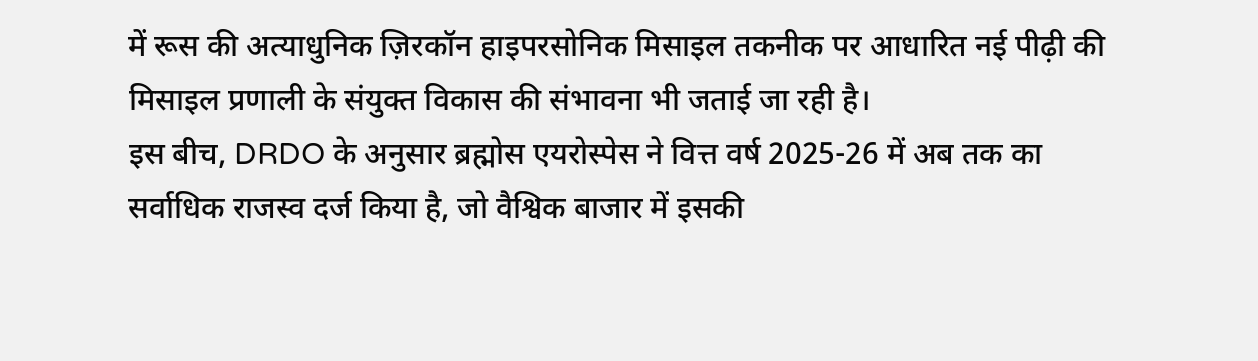में रूस की अत्याधुनिक ज़िरकॉन हाइपरसोनिक मिसाइल तकनीक पर आधारित नई पीढ़ी की मिसाइल प्रणाली के संयुक्त विकास की संभावना भी जताई जा रही है।
इस बीच, DRDO के अनुसार ब्रह्मोस एयरोस्पेस ने वित्त वर्ष 2025-26 में अब तक का सर्वाधिक राजस्व दर्ज किया है, जो वैश्विक बाजार में इसकी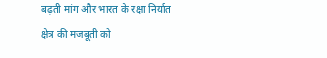बढ़ती मांग और भारत के रक्षा निर्यात क्षेत्र की मजबूती को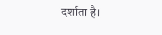दर्शाता है।